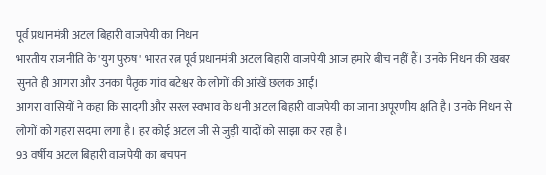पूर्व प्रधानमंत्री अटल बिहारी वाजपेयी का निधन
भारतीय राजनीति के 'युग पुरुष' भारत रत्न पूर्व प्रधानमंत्री अटल बिहारी वाजपेयी आज हमारे बीच नहीं हैं। उनके निधन की खबर सुनते ही आगरा और उनका पैतृक गांव बटेश्वर के लोगों की आंखें छलक आईं।
आगरा वासियों ने कहा कि सादगी और सरल स्वभाव के धनी अटल बिहारी वाजपेयी का जाना अपूरणीय क्षति है। उनके निधन से लोगों को गहरा सदमा लगा है। हर कोई अटल जी से जुड़ी यादों को साझा कर रहा है।
93 वर्षीय अटल बिहारी वाजपेयी का बचपन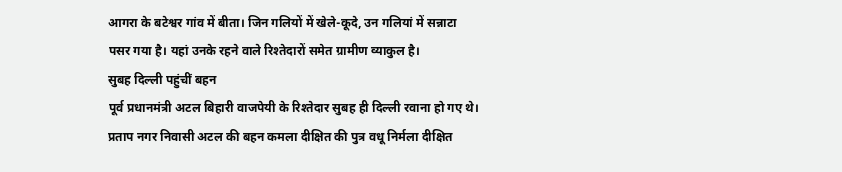आगरा के बटेश्वर गांव में बीता। जिन गलियों में खेले-कूदे, उन गलियां में सन्नाटा पसर गया है। यहां उनके रहने वाले रिश्तेदारों समेत ग्रामीण व्याकुल है।
सुबह दिल्ली पहुंचीं बहन
पूर्व प्रधानमंत्री अटल बिहारी वाजपेयी के रिश्तेदार सुबह ही दिल्ली रवाना हो गए थे। प्रताप नगर निवासी अटल की बहन कमला दीक्षित की पुत्र वधू निर्मला दीक्षित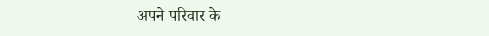अपने परिवार के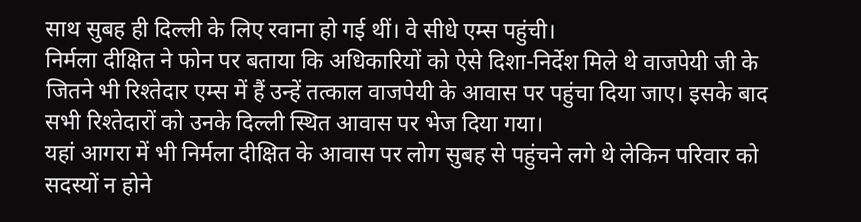साथ सुबह ही दिल्ली के लिए रवाना हो गई थीं। वे सीधे एम्स पहुंची।
निर्मला दीक्षित ने फोन पर बताया कि अधिकारियों को ऐसे दिशा-निर्देश मिले थे वाजपेयी जी के जितने भी रिश्तेदार एम्स में हैं उन्हें तत्काल वाजपेयी के आवास पर पहुंचा दिया जाए। इसके बाद सभी रिश्तेदारों को उनके दिल्ली स्थित आवास पर भेज दिया गया।
यहां आगरा में भी निर्मला दीक्षित के आवास पर लोग सुबह से पहुंचने लगे थे लेकिन परिवार को सदस्यों न होने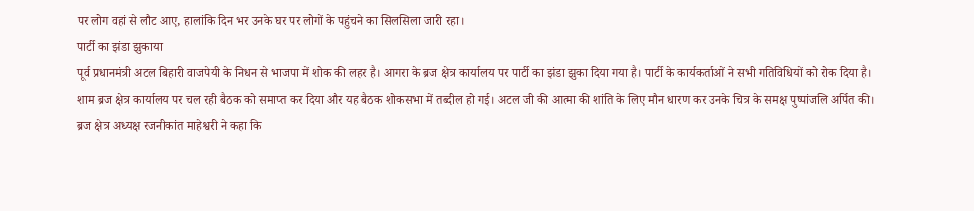पर लोग वहां से लौट आए, हालांकि दिन भर उनके घर पर लोगों के पहुंचने का सिलसिला जारी रहा।
पार्टी का झंडा झुकाया
पूर्व प्रधानमंत्री अटल बिहारी वाजपेयी के निधन से भाजपा में शोक की लहर है। आगरा के ब्रज क्षेत्र कार्यालय पर पार्टी का झंडा झुका दिया गया है। पार्टी के कार्यकर्ताओं ने सभी गतिविधियों को रोक दिया है।
शाम ब्रज क्षेत्र कार्यालय पर चल रही बैठक को समाप्त कर दिया और यह बैठक शोकसभा में तब्दील हो गई। अटल जी की आत्मा की शांति के लिए मौन धारण कर उनके चित्र के समक्ष पुष्पांजलि अर्पित की।
ब्रज क्षेत्र अध्यक्ष रजनीकांत माहेश्वरी ने कहा कि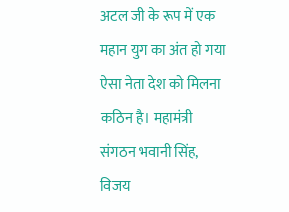अटल जी के रूप में एक महान युग का अंत हो गया ऐसा नेता देश को मिलना कठिन है। महामंत्री संगठन भवानी सिंह, विजय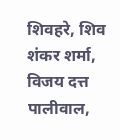शिवहरे, शिव शंकर शर्मा, विजय दत्त पालीवाल,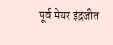पूर्व मेयर इंद्रजीत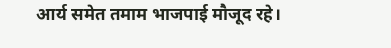आर्य समेत तमाम भाजपाई मौजूद रहे।